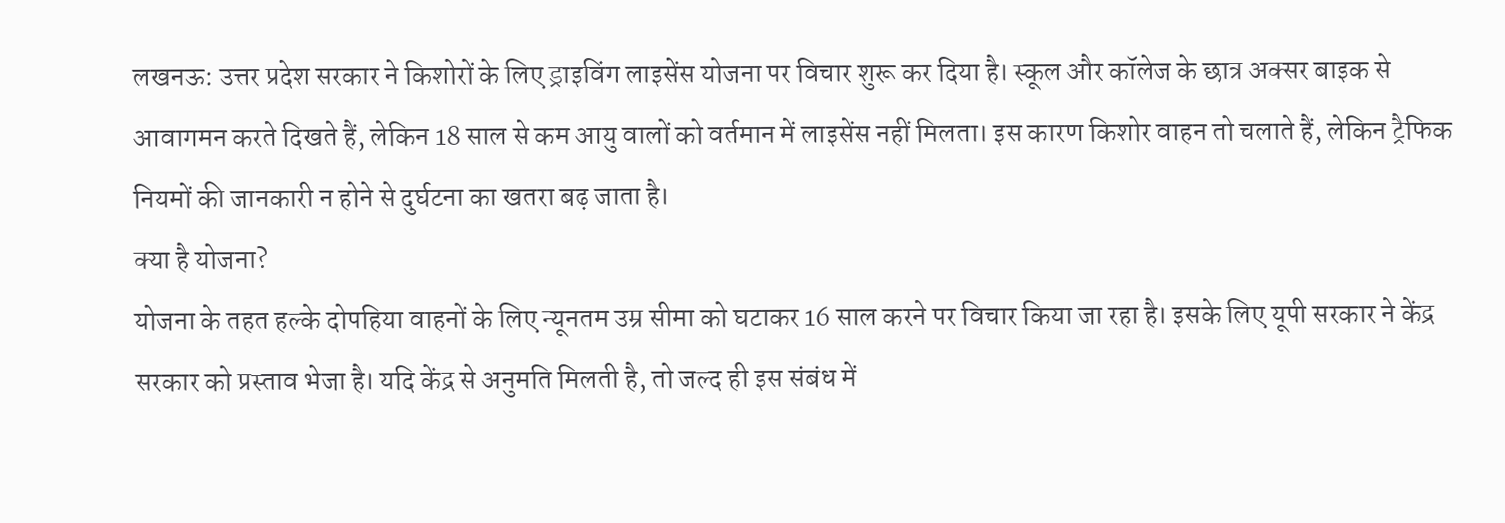लखनऊ: उत्तर प्रदेश सरकार ने किशोरों के लिए ड्राइविंग लाइसेंस योजना पर विचार शुरू कर दिया है। स्कूल और कॉलेज के छात्र अक्सर बाइक से आवागमन करते दिखते हैं, लेकिन 18 साल से कम आयु वालों को वर्तमान में लाइसेंस नहीं मिलता। इस कारण किशोर वाहन तो चलाते हैं, लेकिन ट्रैफिक नियमों की जानकारी न होने से दुर्घटना का खतरा बढ़ जाता है।
क्या है योजना?
योजना के तहत हल्के दोपहिया वाहनों के लिए न्यूनतम उम्र सीमा को घटाकर 16 साल करने पर विचार किया जा रहा है। इसके लिए यूपी सरकार ने केंद्र सरकार को प्रस्ताव भेजा है। यदि केंद्र से अनुमति मिलती है, तो जल्द ही इस संबंध में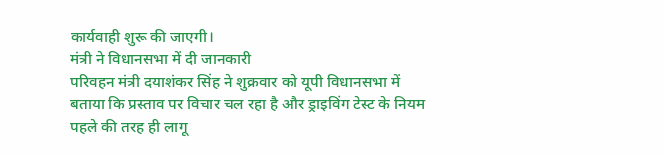कार्यवाही शुरू की जाएगी।
मंत्री ने विधानसभा में दी जानकारी
परिवहन मंत्री दयाशंकर सिंह ने शुक्रवार को यूपी विधानसभा में बताया कि प्रस्ताव पर विचार चल रहा है और ड्राइविंग टेस्ट के नियम पहले की तरह ही लागू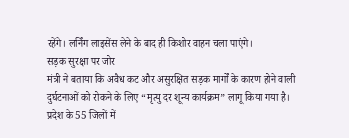रहेंगे। लर्निंग लाइसेंस लेने के बाद ही किशोर वाहन चला पाएंगे।
सड़क सुरक्षा पर जोर
मंत्री ने बताया कि अवैध कट और असुरक्षित सड़क मार्गों के कारण होने वाली दुर्घटनाओं को रोकने के लिए “मृत्यु दर शून्य कार्यक्रम” लागू किया गया है। प्रदेश के 55 जिलों में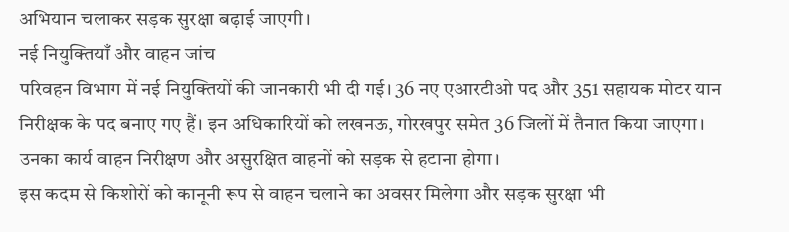अभियान चलाकर सड़क सुरक्षा बढ़ाई जाएगी।
नई नियुक्तियाँ और वाहन जांच
परिवहन विभाग में नई नियुक्तियों की जानकारी भी दी गई। 36 नए एआरटीओ पद और 351 सहायक मोटर यान निरीक्षक के पद बनाए गए हैं। इन अधिकारियों को लखनऊ, गोरखपुर समेत 36 जिलों में तैनात किया जाएगा। उनका कार्य वाहन निरीक्षण और असुरक्षित वाहनों को सड़क से हटाना होगा।
इस कदम से किशोरों को कानूनी रूप से वाहन चलाने का अवसर मिलेगा और सड़क सुरक्षा भी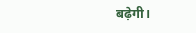बढ़ेगी।